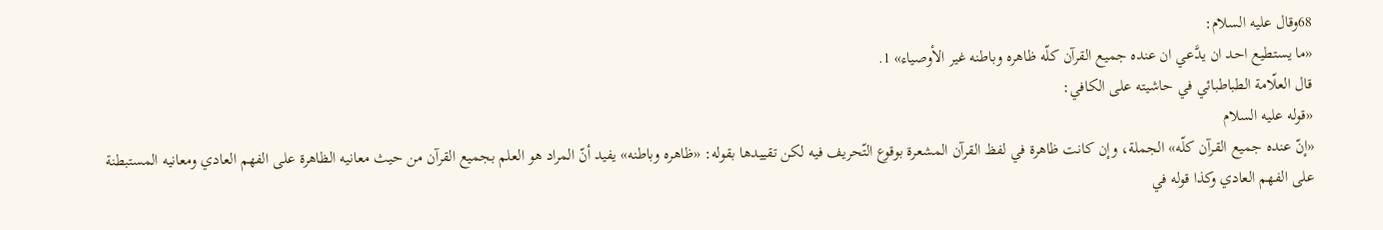68وقال عليه السلام:
«ما يستطيع احد ان يدَّعي ان عنده جميع القرآن كلّه ظاهره وباطنه غير الأوصياء» 1.
قال العلّامة الطباطبائي في حاشيته على الكافي:
«قوله عليه السلام
«إنّ عنده جميع القرآن كلّه» الجملة، وإن كانت ظاهرة في لفظ القرآن المشعرة بوقوع التّحريف فيه لكن تقييدها بقوله: «ظاهره وباطنه» يفيد أنّ المراد هو العلم بجميع القرآن من حيث معانيه الظاهرة على الفهم العادي ومعانيه المستبطنة على الفهم العادي وكذا قوله في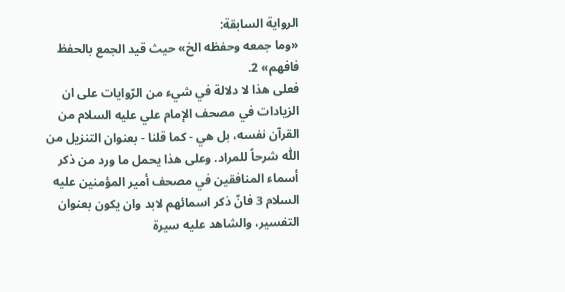الرواية السابقة:
«وما جمعه وحفظه الخ» حيث قيد الجمع بالحفظ فافهم» 2.
فعلى هذا لا دلالة في شيء من الرّوايات على ان الزيادات في مصحف الإمام علي عليه السلام من القرآن نفسه، بل هي - كما قلنا - بعنوان التنزيل من اللّٰه شرحاً للمراد. وعلى هذا يحمل ما ورد من ذكر أسماء المنافقين في مصحف أمير المؤمنين عليه السلام 3 فانّ ذكر اسمائهم لابد وان يكون بعنوان التفسير، والشاهد عليه سيرة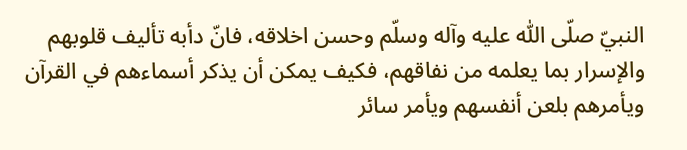النبيّ صلّى اللّٰه عليه وآله وسلّم وحسن اخلاقه، فانّ دأبه تأليف قلوبهم والإسرار بما يعلمه من نفاقهم، فكيف يمكن أن يذكر أسماءهم في القرآن ويأمرهم بلعن أنفسهم ويأمر سائر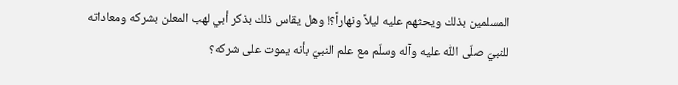المسلمين بذلك ويحثهم عليه ليلاً ونهاراً؟! وهل يقاس ذلك بذكر أبي لهب المعلن بشركه ومعاداته للنبيّ صلّى اللّٰه عليه وآله وسلّم مع علم النبيّ بأنه يموت على شركه؟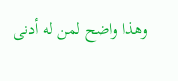وهذا واضح لمن له أدنى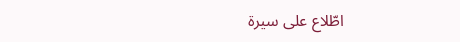اطّلاع على سيرة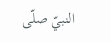النبيّ صلّى